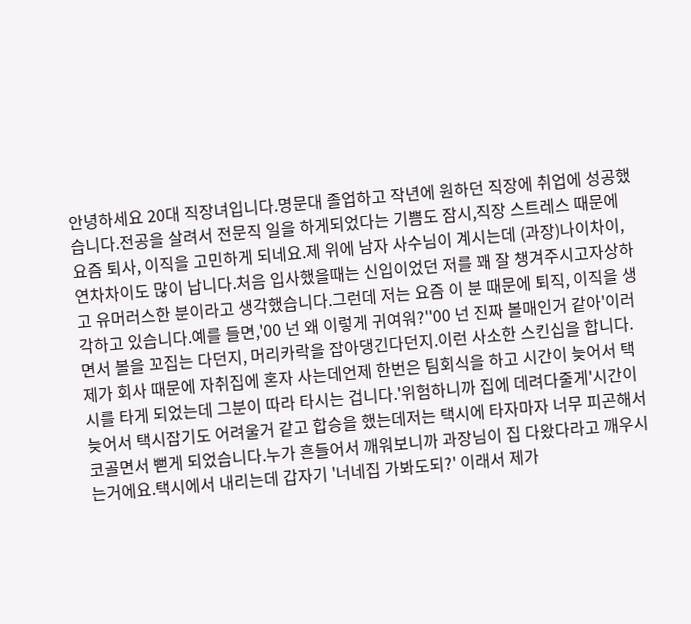안녕하세요 20대 직장녀입니다.명문대 졸업하고 작년에 원하던 직장에 취업에 성공했습니다.전공을 살려서 전문직 일을 하게되었다는 기쁨도 잠시,직장 스트레스 때문에 요즘 퇴사, 이직을 고민하게 되네요.제 위에 남자 사수님이 계시는데 (과장)나이차이, 연차차이도 많이 납니다.처음 입사했을때는 신입이었던 저를 꽤 잘 챙겨주시고자상하고 유머러스한 분이라고 생각했습니다.그런데 저는 요즘 이 분 때문에 퇴직, 이직을 생각하고 있습니다.예를 들면,'00 넌 왜 이렇게 귀여워?''00 넌 진짜 볼매인거 같아'이러면서 볼을 꼬집는 다던지, 머리카락을 잡아댕긴다던지.이런 사소한 스킨십을 합니다.제가 회사 때문에 자취집에 혼자 사는데언제 한번은 팀회식을 하고 시간이 늦어서 택시를 타게 되었는데 그분이 따라 타시는 겁니다.'위험하니까 집에 데려다줄게'시간이 늦어서 택시잡기도 어려울거 같고 합승을 했는데저는 택시에 타자마자 너무 피곤해서 코골면서 뻗게 되었습니다.누가 흔들어서 깨워보니까 과장님이 집 다왔다라고 깨우시는거에요.택시에서 내리는데 갑자기 '너네집 가봐도되?' 이래서 제가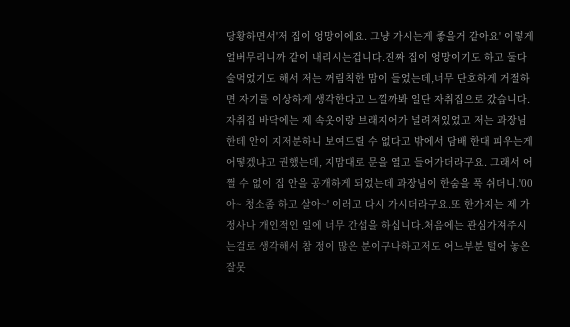당황하면서'저 집이 엉망이에요. 그냥 가시는게 좋을거 같아요' 이렇게 얼버무리니까 같이 내리시는겁니다.진짜 집이 엉망이기도 하고 둘다 술먹었기도 해서 저는 꺼림칙한 맘이 들었는데,너무 단호하게 거절하면 자기를 이상하게 생각한다고 느낄까봐 일단 자취집으로 갔습니다.자취집 바닥에는 제 속옷이랑 브래지어가 널려져있었고 저는 과장님한테 안이 지저분하니 보여드릴 수 없다고 밖에서 담배 한대 피우는게 어떻겠냐고 권했는데, 지맘대로 문을 열고 들어가더라구요. 그래서 어쩔 수 없이 집 안을 공개하게 되었는데 과장님이 한숨을 푹 쉬더니.'00아~ 청소좀 하고 살아~' 이러고 다시 가시더라구요.또 한가지는 제 가정사나 개인적인 일에 너무 간섭을 하십니다.처음에는 관심가져주시는걸로 생각해서 참 정이 많은 분이구나하고저도 어느부분 털어 놓은 잘못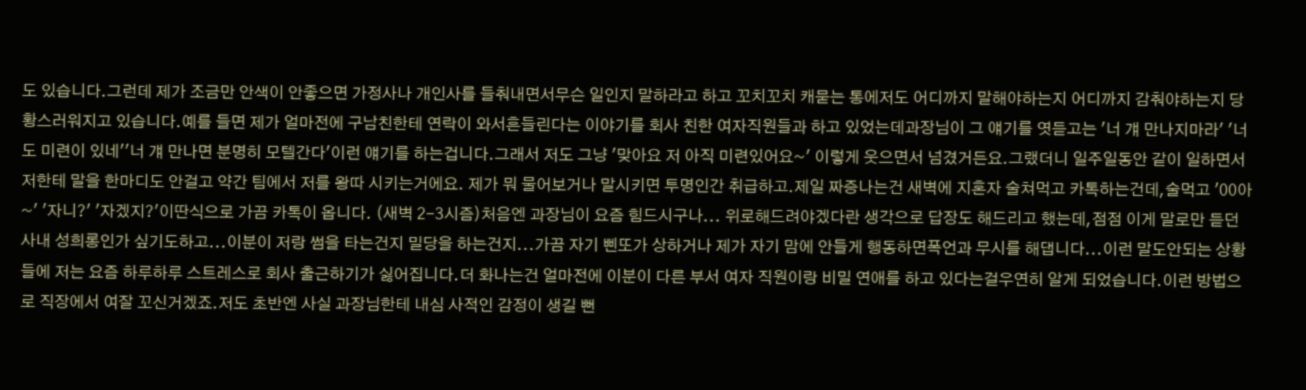도 있습니다.그런데 제가 조금만 안색이 안좋으면 가정사나 개인사를 들춰내면서무슨 일인지 말하라고 하고 꼬치꼬치 캐묻는 통에저도 어디까지 말해야하는지 어디까지 감춰야하는지 당황스러워지고 있습니다.예를 들면 제가 얼마전에 구남친한테 연락이 와서흔들린다는 이야기를 회사 친한 여자직원들과 하고 있었는데과장님이 그 얘기를 엿듣고는 '너 걔 만나지마라' '너도 미련이 있네''너 걔 만나면 분명히 모텔간다'이런 얘기를 하는겁니다.그래서 저도 그냥 '맞아요 저 아직 미련있어요~' 이렇게 웃으면서 넘겼거든요.그랬더니 일주일동안 같이 일하면서 저한테 말을 한마디도 안걸고 약간 팀에서 저를 왕따 시키는거에요. 제가 뭐 물어보거나 말시키면 투명인간 취급하고.제일 짜증나는건 새벽에 지혼자 술쳐먹고 카톡하는건데,술먹고 '00아~' '자니?' '자겠지?'이딴식으로 가끔 카톡이 옵니다. (새벽 2-3시즘)처음엔 과장님이 요즘 힘드시구나... 위로해드려야겠다란 생각으로 답장도 해드리고 했는데,점점 이게 말로만 듣던 사내 성희롱인가 싶기도하고...이분이 저랑 썸을 타는건지 밀당을 하는건지...가끔 자기 삔또가 상하거나 제가 자기 맘에 안들게 행동하면폭언과 무시를 해댑니다...이런 말도안되는 상황들에 저는 요즘 하루하루 스트레스로 회사 출근하기가 싫어집니다.더 화나는건 얼마전에 이분이 다른 부서 여자 직원이랑 비밀 연애를 하고 있다는걸우연히 알게 되었습니다.이런 방법으로 직장에서 여잘 꼬신거겠죠.저도 초반엔 사실 과장님한테 내심 사적인 감정이 생길 뻔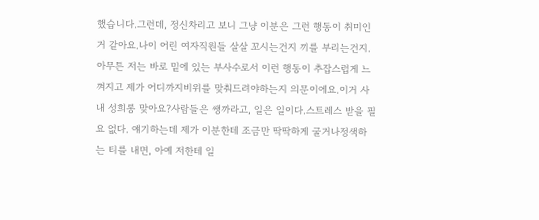했습니다.그런데, 정신차리고 보니 그냥 이분은 그런 행동이 취미인거 같아요.나이 어린 여자직원들 살살 꼬시는건지 끼를 부리는건지.아무튼 저는 바로 밑에 있는 부사수로서 이런 행동이 추잡스럽게 느껴지고 제가 어디까지비위를 맞춰드려야하는지 의문이에요.이거 사내 성희롱 맞아요?사람들은 쌩까라고, 일은 일이다.스트레스 받을 필요 없다. 얘기하는데 제가 이분한테 조금만 딱딱하게 굴거나정색하는 티를 내면, 아예 저한테 일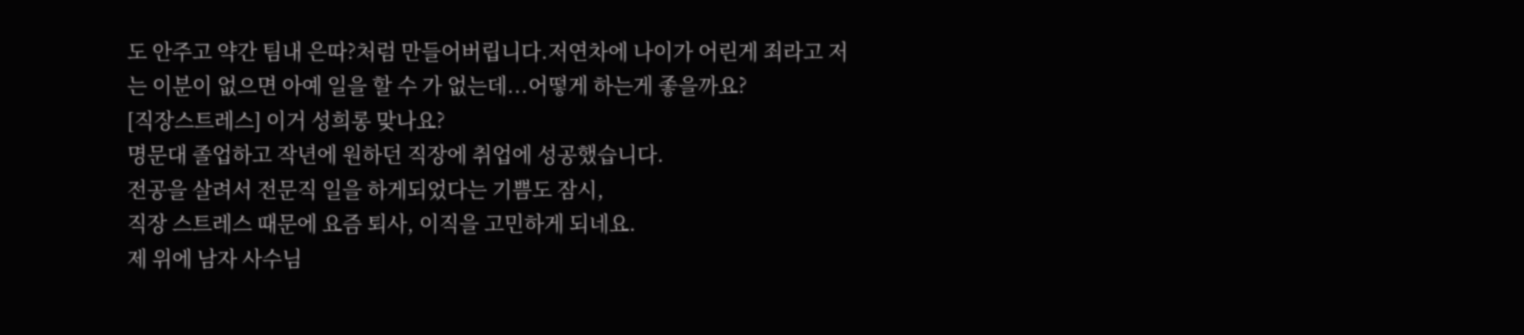도 안주고 약간 팀내 은따?처럼 만들어버립니다.저연차에 나이가 어린게 죄라고 저는 이분이 없으면 아예 일을 할 수 가 없는데...어떻게 하는게 좋을까요?
[직장스트레스] 이거 성희롱 맞나요?
명문대 졸업하고 작년에 원하던 직장에 취업에 성공했습니다.
전공을 살려서 전문직 일을 하게되었다는 기쁨도 잠시,
직장 스트레스 때문에 요즘 퇴사, 이직을 고민하게 되네요.
제 위에 남자 사수님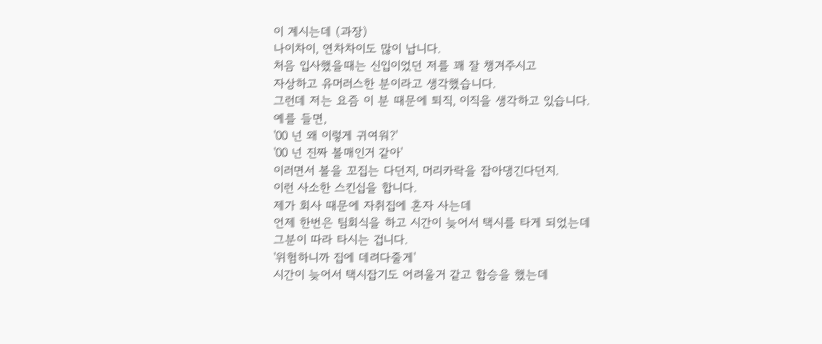이 계시는데 (과장)
나이차이, 연차차이도 많이 납니다.
처음 입사했을때는 신입이었던 저를 꽤 잘 챙겨주시고
자상하고 유머러스한 분이라고 생각했습니다.
그런데 저는 요즘 이 분 때문에 퇴직, 이직을 생각하고 있습니다.
예를 들면,
'00 넌 왜 이렇게 귀여워?'
'00 넌 진짜 볼매인거 같아'
이러면서 볼을 꼬집는 다던지, 머리카락을 잡아댕긴다던지.
이런 사소한 스킨십을 합니다.
제가 회사 때문에 자취집에 혼자 사는데
언제 한번은 팀회식을 하고 시간이 늦어서 택시를 타게 되었는데
그분이 따라 타시는 겁니다.
'위험하니까 집에 데려다줄게'
시간이 늦어서 택시잡기도 어려울거 같고 합승을 했는데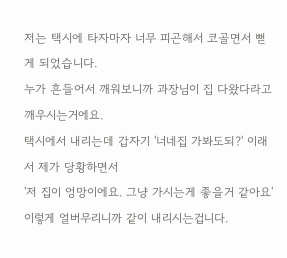저는 택시에 타자마자 너무 피곤해서 코골면서 뻗게 되었습니다.
누가 흔들어서 깨워보니까 과장님이 집 다왔다라고 깨우시는거에요.
택시에서 내리는데 갑자기 '너네집 가봐도되?' 이래서 제가 당황하면서
'저 집이 엉망이에요. 그냥 가시는게 좋을거 같아요' 이렇게 얼버무리니까 같이 내리시는겁니다.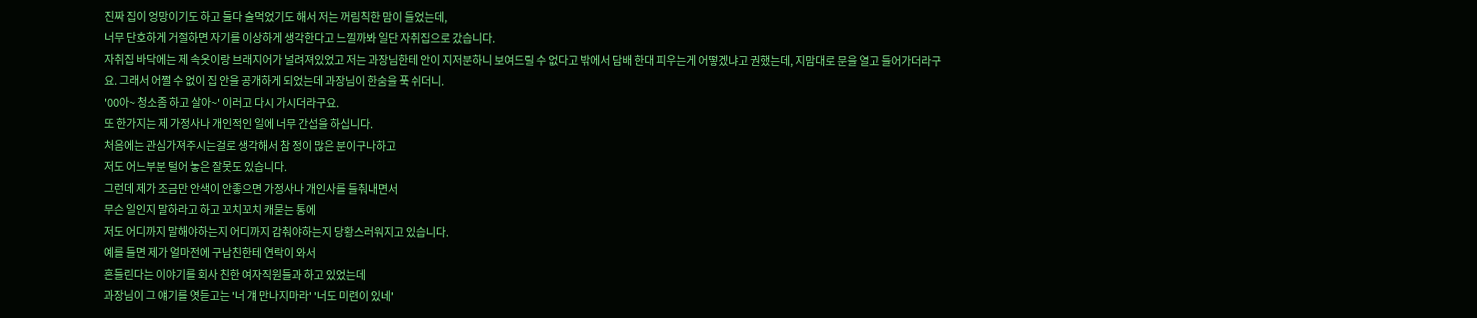진짜 집이 엉망이기도 하고 둘다 술먹었기도 해서 저는 꺼림칙한 맘이 들었는데,
너무 단호하게 거절하면 자기를 이상하게 생각한다고 느낄까봐 일단 자취집으로 갔습니다.
자취집 바닥에는 제 속옷이랑 브래지어가 널려져있었고 저는 과장님한테 안이 지저분하니 보여드릴 수 없다고 밖에서 담배 한대 피우는게 어떻겠냐고 권했는데, 지맘대로 문을 열고 들어가더라구요. 그래서 어쩔 수 없이 집 안을 공개하게 되었는데 과장님이 한숨을 푹 쉬더니.
'00아~ 청소좀 하고 살아~' 이러고 다시 가시더라구요.
또 한가지는 제 가정사나 개인적인 일에 너무 간섭을 하십니다.
처음에는 관심가져주시는걸로 생각해서 참 정이 많은 분이구나하고
저도 어느부분 털어 놓은 잘못도 있습니다.
그런데 제가 조금만 안색이 안좋으면 가정사나 개인사를 들춰내면서
무슨 일인지 말하라고 하고 꼬치꼬치 캐묻는 통에
저도 어디까지 말해야하는지 어디까지 감춰야하는지 당황스러워지고 있습니다.
예를 들면 제가 얼마전에 구남친한테 연락이 와서
흔들린다는 이야기를 회사 친한 여자직원들과 하고 있었는데
과장님이 그 얘기를 엿듣고는 '너 걔 만나지마라' '너도 미련이 있네'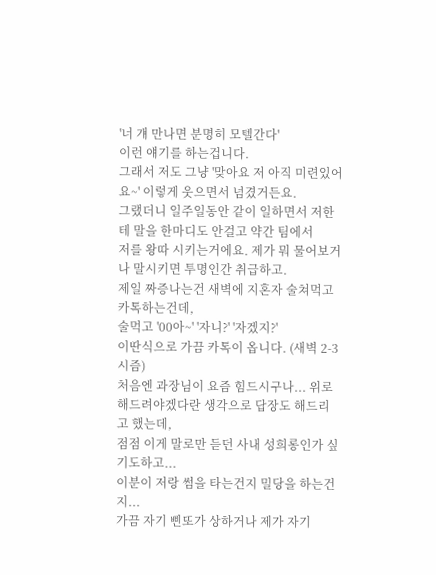'너 걔 만나면 분명히 모텔간다'
이런 얘기를 하는겁니다.
그래서 저도 그냥 '맞아요 저 아직 미련있어요~' 이렇게 웃으면서 넘겼거든요.
그랬더니 일주일동안 같이 일하면서 저한테 말을 한마디도 안걸고 약간 팀에서
저를 왕따 시키는거에요. 제가 뭐 물어보거나 말시키면 투명인간 취급하고.
제일 짜증나는건 새벽에 지혼자 술쳐먹고 카톡하는건데,
술먹고 '00아~' '자니?' '자겠지?'
이딴식으로 가끔 카톡이 옵니다. (새벽 2-3시즘)
처음엔 과장님이 요즘 힘드시구나... 위로해드려야겠다란 생각으로 답장도 해드리고 했는데,
점점 이게 말로만 듣던 사내 성희롱인가 싶기도하고...
이분이 저랑 썸을 타는건지 밀당을 하는건지...
가끔 자기 삔또가 상하거나 제가 자기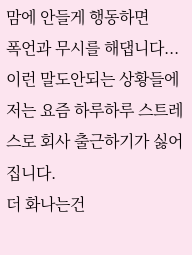맘에 안들게 행동하면
폭언과 무시를 해댑니다...
이런 말도안되는 상황들에 저는 요즘 하루하루 스트레스로 회사 출근하기가 싫어집니다.
더 화나는건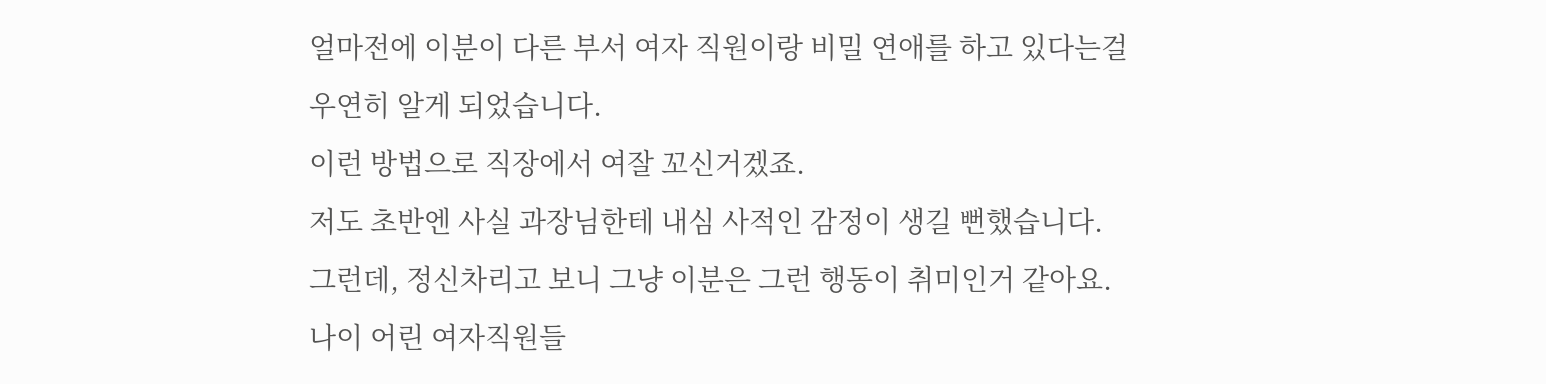얼마전에 이분이 다른 부서 여자 직원이랑 비밀 연애를 하고 있다는걸
우연히 알게 되었습니다.
이런 방법으로 직장에서 여잘 꼬신거겠죠.
저도 초반엔 사실 과장님한테 내심 사적인 감정이 생길 뻔했습니다.
그런데, 정신차리고 보니 그냥 이분은 그런 행동이 취미인거 같아요.
나이 어린 여자직원들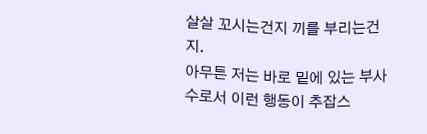살살 꼬시는건지 끼를 부리는건지.
아무튼 저는 바로 밑에 있는 부사수로서 이런 행동이 추잡스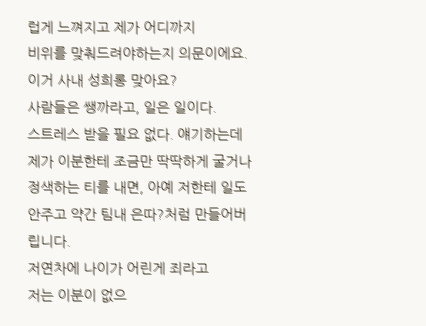럽게 느껴지고 제가 어디까지
비위를 맞춰드려야하는지 의문이에요.
이거 사내 성희롱 맞아요?
사람들은 쌩까라고, 일은 일이다.
스트레스 받을 필요 없다. 얘기하는데 제가 이분한테 조금만 딱딱하게 굴거나
정색하는 티를 내면, 아예 저한테 일도 안주고 약간 팀내 은따?처럼 만들어버립니다.
저연차에 나이가 어린게 죄라고
저는 이분이 없으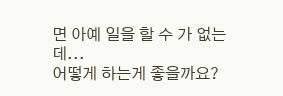면 아예 일을 할 수 가 없는데...
어떻게 하는게 좋을까요?